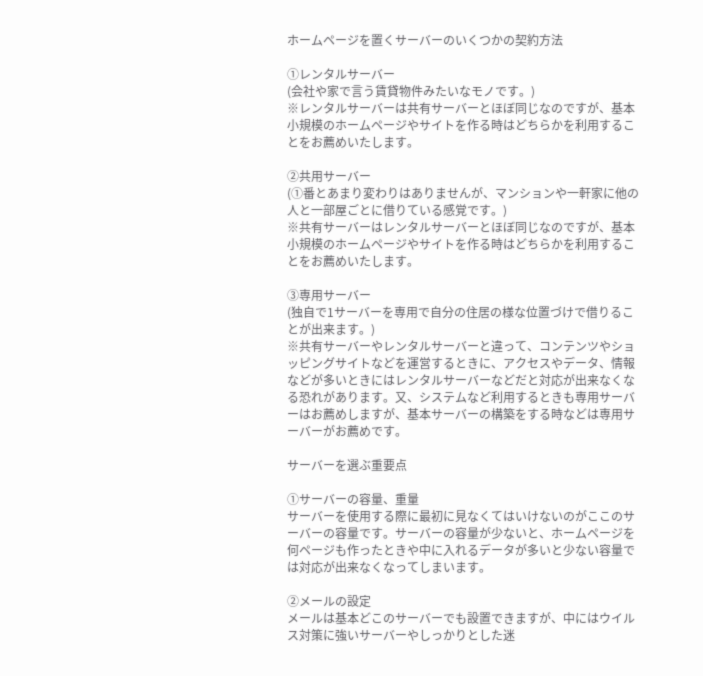ホームページを置くサーバーのいくつかの契約方法

①レンタルサーバー
(会社や家で言う賃貸物件みたいなモノです。)
※レンタルサーバーは共有サーバーとほぼ同じなのですが、基本小規模のホームページやサイトを作る時はどちらかを利用することをお薦めいたします。

②共用サーバー
(①番とあまり変わりはありませんが、マンションや一軒家に他の人と一部屋ごとに借りている感覚です。)
※共有サーバーはレンタルサーバーとほぼ同じなのですが、基本小規模のホームページやサイトを作る時はどちらかを利用することをお薦めいたします。

③専用サーバー
(独自で1サーバーを専用で自分の住居の様な位置づけで借りることが出来ます。)
※共有サーバーやレンタルサーバーと違って、コンテンツやショッピングサイトなどを運営するときに、アクセスやデータ、情報などが多いときにはレンタルサーバーなどだと対応が出来なくなる恐れがあります。又、システムなど利用するときも専用サーバーはお薦めしますが、基本サーバーの構築をする時などは専用サーバーがお薦めです。

サーバーを選ぶ重要点

①サーバーの容量、重量
サーバーを使用する際に最初に見なくてはいけないのがここのサーバーの容量です。サーバーの容量が少ないと、ホームページを何ページも作ったときや中に入れるデータが多いと少ない容量では対応が出来なくなってしまいます。

②メールの設定
メールは基本どこのサーバーでも設置できますが、中にはウイルス対策に強いサーバーやしっかりとした迷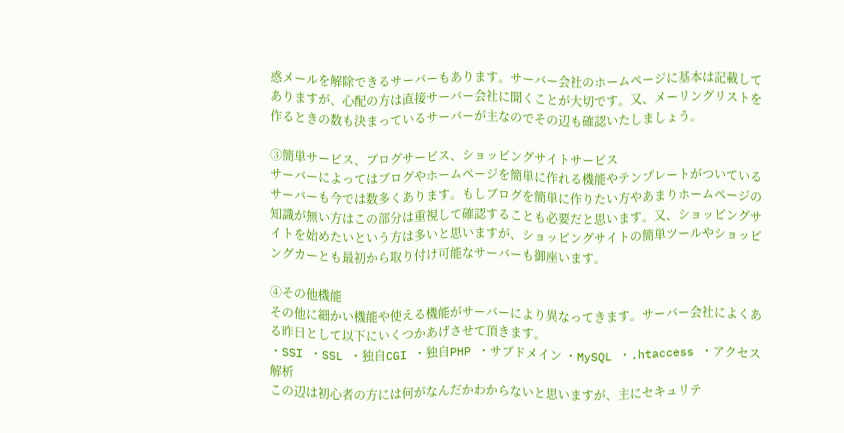惑メールを解除できるサーバーもあります。サーバー会社のホームページに基本は記載してありますが、心配の方は直接サーバー会社に聞くことが大切です。又、メーリングリストを作るときの数も決まっているサーバーが主なのでその辺も確認いたしましょう。

③簡単サービス、ブログサービス、ショッピングサイトサービス
サーバーによってはブログやホームページを簡単に作れる機能やテンプレートがついているサーバーも今では数多くあります。もしブログを簡単に作りたい方やあまりホームページの知識が無い方はこの部分は重視して確認することも必要だと思います。又、ショッピングサイトを始めたいという方は多いと思いますが、ショッピングサイトの簡単ツールやショッピングカーとも最初から取り付け可能なサーバーも御座います。

④その他機能
その他に細かい機能や使える機能がサーバーにより異なってきます。サーバー会社によくある昨日として以下にいくつかあげさせて頂きます。
・SSI ・SSL ・独自CGI ・独自PHP ・サブドメイン ・MySQL ・.htaccess ・アクセス解析
この辺は初心者の方には何がなんだかわからないと思いますが、主にセキュリテ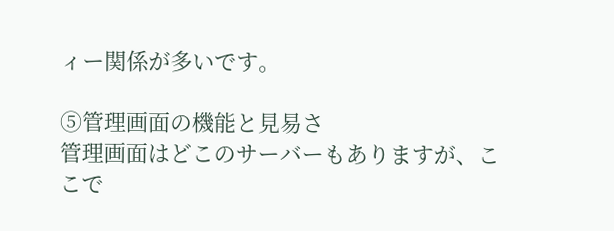ィー関係が多いです。

⑤管理画面の機能と見易さ
管理画面はどこのサーバーもありますが、ここで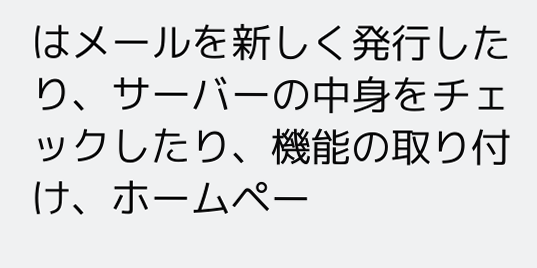はメールを新しく発行したり、サーバーの中身をチェックしたり、機能の取り付け、ホームペー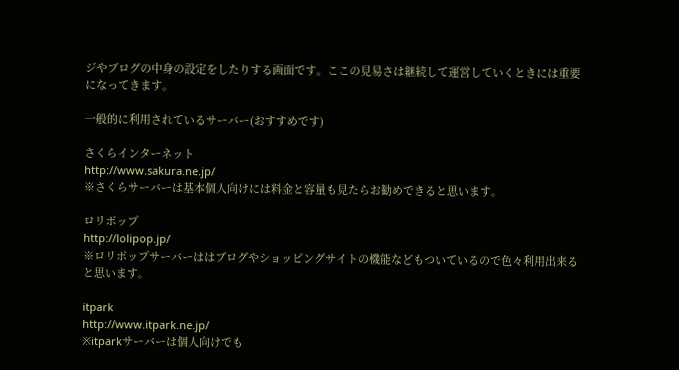ジやブログの中身の設定をしたりする画面です。ここの見易さは継続して運営していくときには重要になってきます。

一般的に利用されているサーバー(おすすめです)

さくらインターネット
http://www.sakura.ne.jp/
※さくらサーバーは基本個人向けには料金と容量も見たらお勧めできると思います。

ロリポップ
http://lolipop.jp/
※ロリポップサーバーははブログやショッピングサイトの機能などもついているので色々利用出来ると思います。

itpark
http://www.itpark.ne.jp/
※itparkサーバーは個人向けでも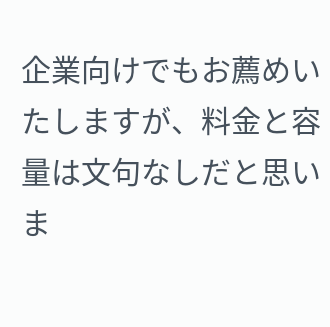企業向けでもお薦めいたしますが、料金と容量は文句なしだと思いま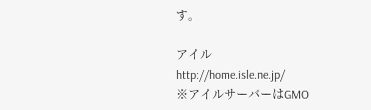す。

アイル
http://home.isle.ne.jp/
※アイルサーバーはGMO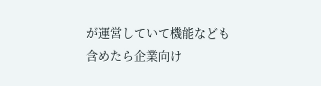が運営していて機能なども含めたら企業向け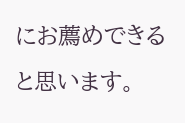にお薦めできると思います。